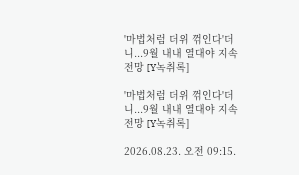'마법처럼 더위 꺾인다'더니...9월 내내 열대야 지속 전망 [Y녹취록]

'마법처럼 더위 꺾인다'더니...9월 내내 열대야 지속 전망 [Y녹취록]

2026.08.23. 오전 09:15.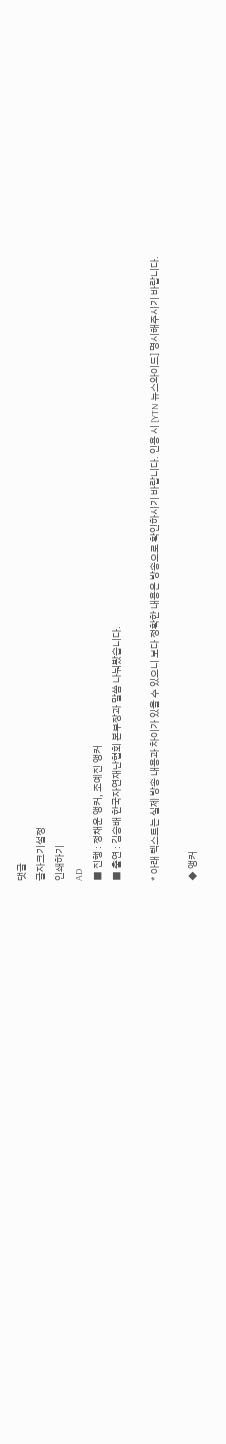댓글
글자크기설정
인쇄하기
AD
■ 진행 : 정채운 앵커, 조예진 앵커
■ 출연 : 김승배 한국자연재난협회 본부장과 말씀 나눠봤습니다.

* 아래 텍스트는 실제 방송 내용과 차이가 있을 수 있으니 보다 정확한 내용은 방송으로 확인하시기 바랍니다. 인용 시 [YTN 뉴스와이드] 명시해주시기 바랍니다.

◆ 앵커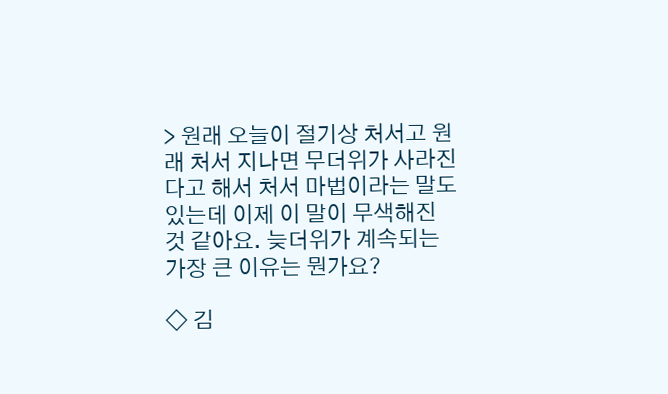> 원래 오늘이 절기상 처서고 원래 처서 지나면 무더위가 사라진다고 해서 처서 마법이라는 말도 있는데 이제 이 말이 무색해진 것 같아요. 늦더위가 계속되는 가장 큰 이유는 뭔가요?

◇ 김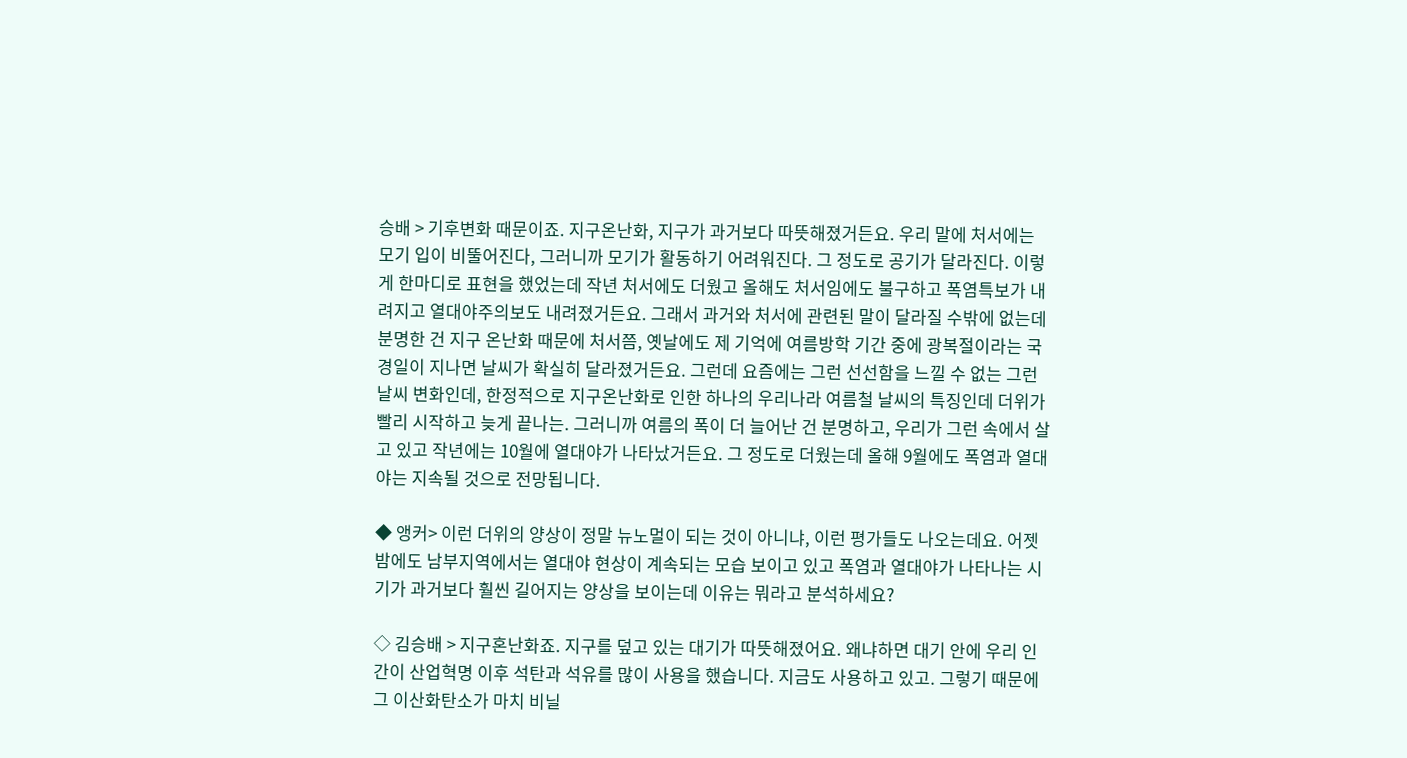승배 > 기후변화 때문이죠. 지구온난화, 지구가 과거보다 따뜻해졌거든요. 우리 말에 처서에는 모기 입이 비뚤어진다, 그러니까 모기가 활동하기 어려워진다. 그 정도로 공기가 달라진다. 이렇게 한마디로 표현을 했었는데 작년 처서에도 더웠고 올해도 처서임에도 불구하고 폭염특보가 내려지고 열대야주의보도 내려졌거든요. 그래서 과거와 처서에 관련된 말이 달라질 수밖에 없는데 분명한 건 지구 온난화 때문에 처서쯤, 옛날에도 제 기억에 여름방학 기간 중에 광복절이라는 국경일이 지나면 날씨가 확실히 달라졌거든요. 그런데 요즘에는 그런 선선함을 느낄 수 없는 그런 날씨 변화인데, 한정적으로 지구온난화로 인한 하나의 우리나라 여름철 날씨의 특징인데 더위가 빨리 시작하고 늦게 끝나는. 그러니까 여름의 폭이 더 늘어난 건 분명하고, 우리가 그런 속에서 살고 있고 작년에는 10월에 열대야가 나타났거든요. 그 정도로 더웠는데 올해 9월에도 폭염과 열대야는 지속될 것으로 전망됩니다.

◆ 앵커> 이런 더위의 양상이 정말 뉴노멀이 되는 것이 아니냐, 이런 평가들도 나오는데요. 어젯밤에도 남부지역에서는 열대야 현상이 계속되는 모습 보이고 있고 폭염과 열대야가 나타나는 시기가 과거보다 훨씬 길어지는 양상을 보이는데 이유는 뭐라고 분석하세요?

◇ 김승배 > 지구혼난화죠. 지구를 덮고 있는 대기가 따뜻해졌어요. 왜냐하면 대기 안에 우리 인간이 산업혁명 이후 석탄과 석유를 많이 사용을 했습니다. 지금도 사용하고 있고. 그렇기 때문에 그 이산화탄소가 마치 비닐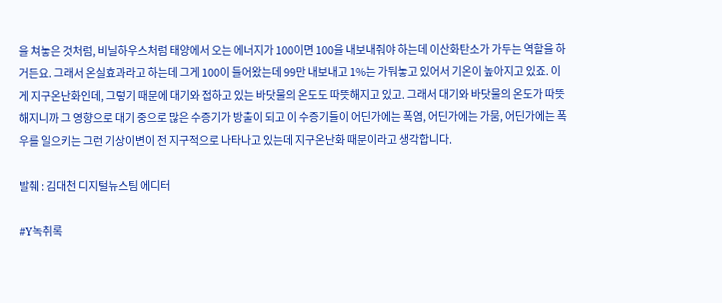을 쳐놓은 것처럼, 비닐하우스처럼 태양에서 오는 에너지가 100이면 100을 내보내줘야 하는데 이산화탄소가 가두는 역할을 하거든요. 그래서 온실효과라고 하는데 그게 100이 들어왔는데 99만 내보내고 1%는 가둬놓고 있어서 기온이 높아지고 있죠. 이게 지구온난화인데, 그렇기 때문에 대기와 접하고 있는 바닷물의 온도도 따뜻해지고 있고. 그래서 대기와 바닷물의 온도가 따뜻해지니까 그 영향으로 대기 중으로 많은 수증기가 방출이 되고 이 수증기들이 어딘가에는 폭염, 어딘가에는 가뭄, 어딘가에는 폭우를 일으키는 그런 기상이변이 전 지구적으로 나타나고 있는데 지구온난화 때문이라고 생각합니다.

발췌 : 김대천 디지털뉴스팀 에디터

#Y녹취록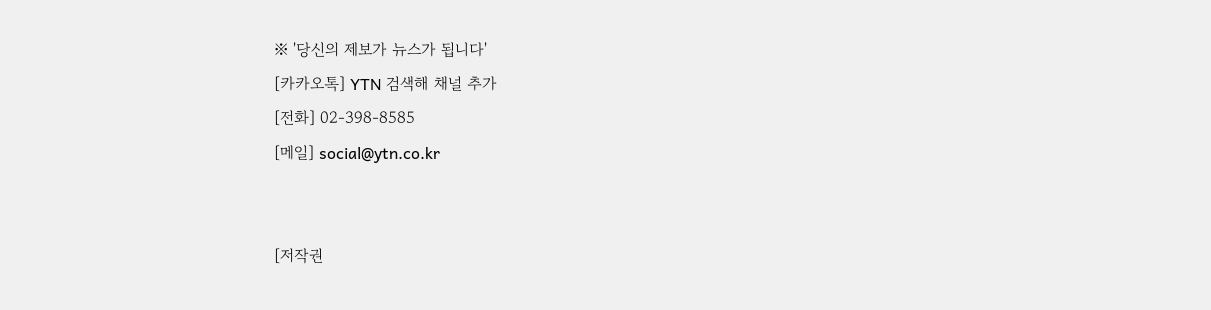※ '당신의 제보가 뉴스가 됩니다'
[카카오톡] YTN 검색해 채널 추가
[전화] 02-398-8585
[메일] social@ytn.co.kr


[저작권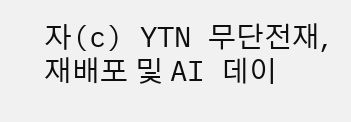자(c) YTN 무단전재, 재배포 및 AI 데이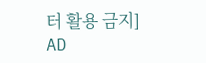터 활용 금지]
AD